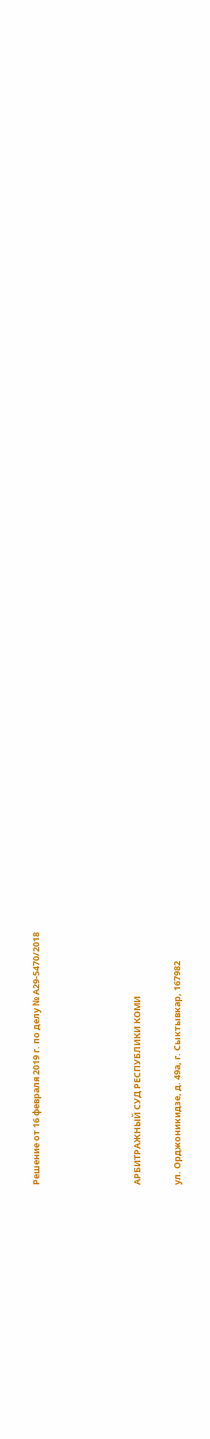Решение от 16 февраля 2019 г. по делу № А29-5470/2018




АРБИТРАЖНЫЙ СУД РЕСПУБЛИКИ КОМИ

ул. Орджоникидзе, д. 49а, г. Сыктывкар, 167982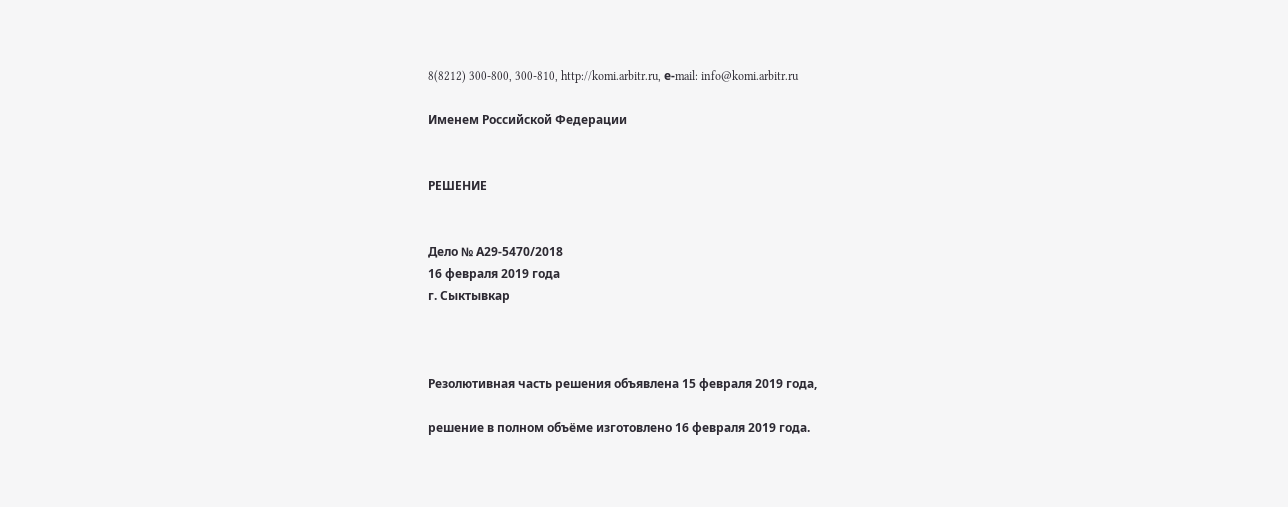8(8212) 300-800, 300-810, http://komi.arbitr.ru, е-mail: info@komi.arbitr.ru

Именем Российской Федерации


РЕШЕНИЕ


Дело № А29-5470/2018
16 февраля 2019 года
г. Сыктывкар



Резолютивная часть решения объявлена 15 февраля 2019 года,

решение в полном объёме изготовлено 16 февраля 2019 года.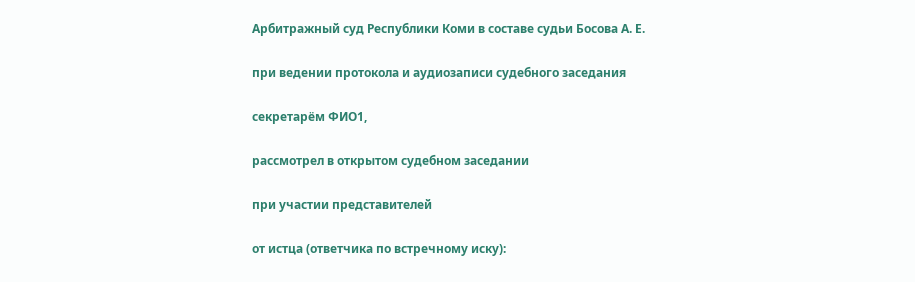Арбитражный суд Республики Коми в составе судьи Босова А. Е.

при ведении протокола и аудиозаписи судебного заседания

секретарём ФИО1,

рассмотрел в открытом судебном заседании

при участии представителей

от истца (ответчика по встречному иску):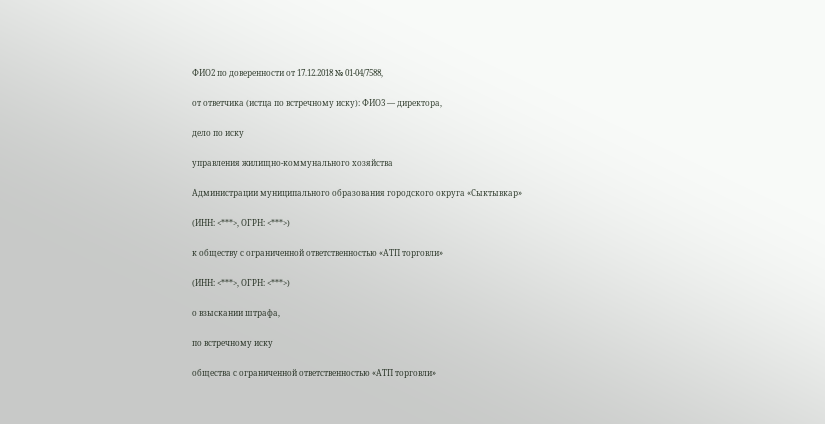ФИО2 по доверенности от 17.12.2018 № 01-04/7588,

от ответчика (истца по встречному иску): ФИО3 — директора,

дело по иску

управления жилищно-коммунального хозяйства

Администрации муниципального образования городского округа «Сыктывкар»

(ИНН: <***>, ОГРН: <***>)

к обществу с ограниченной ответственностью «АТП торговли»

(ИНН: <***>, ОГРН: <***>)

о взыскании штрафа,

по встречному иску

общества с ограниченной ответственностью «АТП торговли»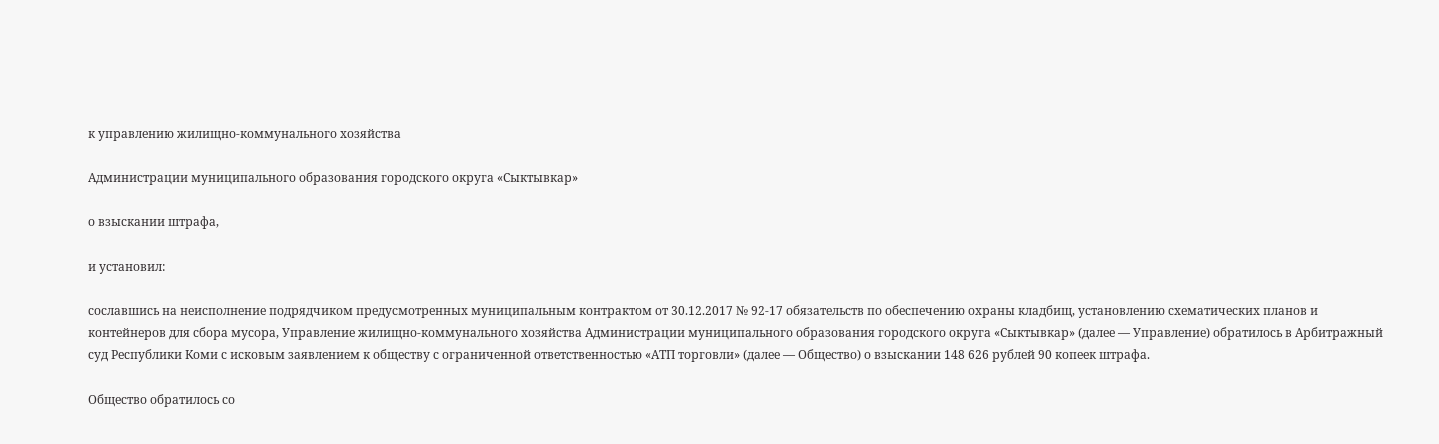к управлению жилищно-коммунального хозяйства

Администрации муниципального образования городского округа «Сыктывкар»

о взыскании штрафа,

и установил:

сославшись на неисполнение подрядчиком предусмотренных муниципальным контрактом от 30.12.2017 № 92-17 обязательств по обеспечению охраны кладбищ, установлению схематических планов и контейнеров для сбора мусора, Управление жилищно-коммунального хозяйства Администрации муниципального образования городского округа «Сыктывкар» (далее — Управление) обратилось в Арбитражный суд Республики Коми с исковым заявлением к обществу с ограниченной ответственностью «АТП торговли» (далее — Общество) о взыскании 148 626 рублей 90 копеек штрафа.

Общество обратилось со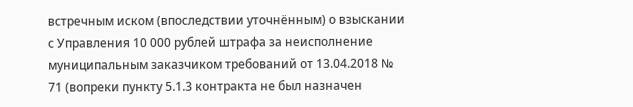встречным иском (впоследствии уточнённым) о взыскании с Управления 10 000 рублей штрафа за неисполнение муниципальным заказчиком требований от 13.04.2018 № 71 (вопреки пункту 5.1.3 контракта не был назначен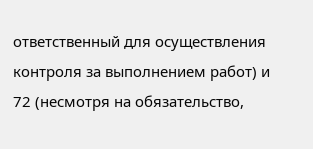ответственный для осуществления контроля за выполнением работ) и 72 (несмотря на обязательство,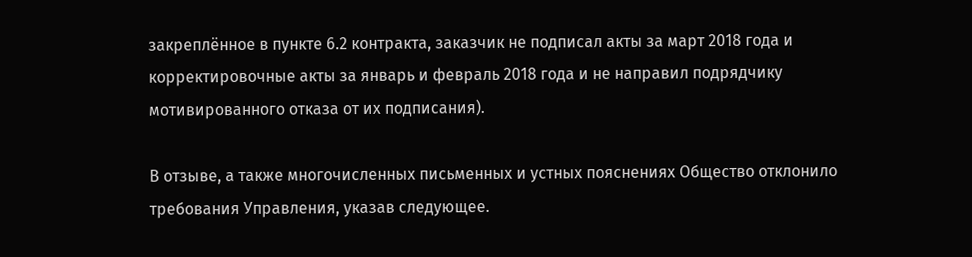закреплённое в пункте 6.2 контракта, заказчик не подписал акты за март 2018 года и корректировочные акты за январь и февраль 2018 года и не направил подрядчику мотивированного отказа от их подписания).

В отзыве, а также многочисленных письменных и устных пояснениях Общество отклонило требования Управления, указав следующее.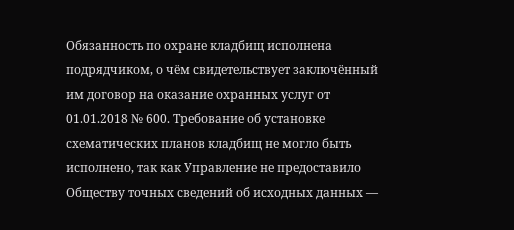Обязанность по охране кладбищ исполнена подрядчиком, о чём свидетельствует заключённый им договор на оказание охранных услуг от 01.01.2018 № 600. Требование об установке схематических планов кладбищ не могло быть исполнено, так как Управление не предоставило Обществу точных сведений об исходных данных —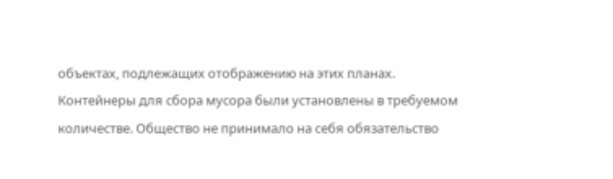объектах, подлежащих отображению на этих планах. Контейнеры для сбора мусора были установлены в требуемом количестве. Общество не принимало на себя обязательство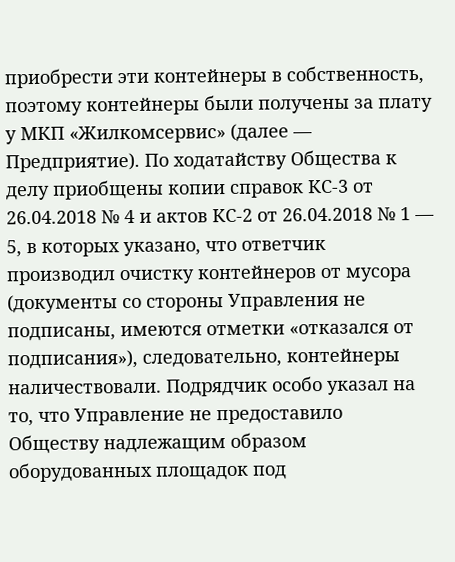приобрести эти контейнеры в собственность, поэтому контейнеры были получены за плату у МКП «Жилкомсервис» (далее — Предприятие). По ходатайству Общества к делу приобщены копии справок КС-3 от 26.04.2018 № 4 и актов КС-2 от 26.04.2018 № 1 — 5, в которых указано, что ответчик производил очистку контейнеров от мусора (документы со стороны Управления не подписаны, имеются отметки «отказался от подписания»), следовательно, контейнеры наличествовали. Подрядчик особо указал на то, что Управление не предоставило Обществу надлежащим образом оборудованных площадок под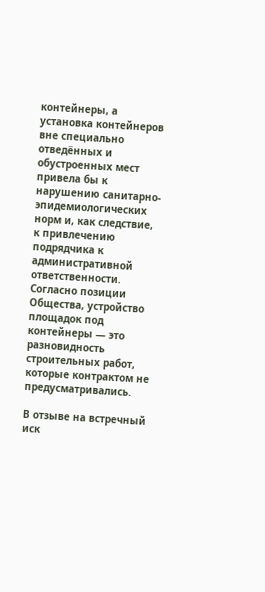контейнеры, а установка контейнеров вне специально отведённых и обустроенных мест привела бы к нарушению санитарно-эпидемиологических норм и, как следствие, к привлечению подрядчика к административной ответственности. Согласно позиции Общества, устройство площадок под контейнеры — это разновидность строительных работ, которые контрактом не предусматривались.

В отзыве на встречный иск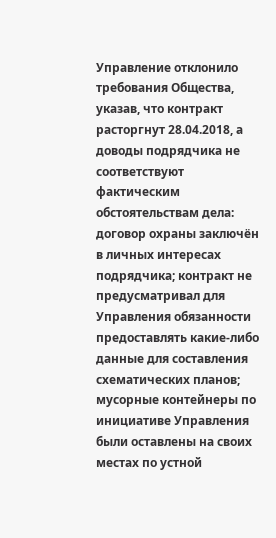Управление отклонило требования Общества, указав, что контракт расторгнут 28.04.2018, а доводы подрядчика не соответствуют фактическим обстоятельствам дела: договор охраны заключён в личных интересах подрядчика; контракт не предусматривал для Управления обязанности предоставлять какие-либо данные для составления схематических планов; мусорные контейнеры по инициативе Управления были оставлены на своих местах по устной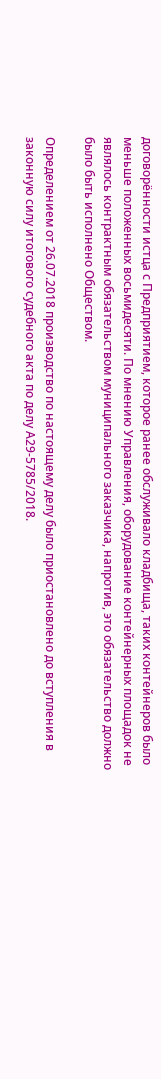договорённости истца с Предприятием, которое ранее обслуживало кладбища, таких контейнеров было меньше положенных восьмидесяти. По мнению Управления, оборудование контейнерных площадок не являлось контрактным обязательством муниципального заказчика, напротив, это обязательство должно было быть исполнено Обществом.

Определением от 26.07.2018 производство по настоящему делу было приостановлено до вступления в законную силу итогового судебного акта по делу А29-5785/2018.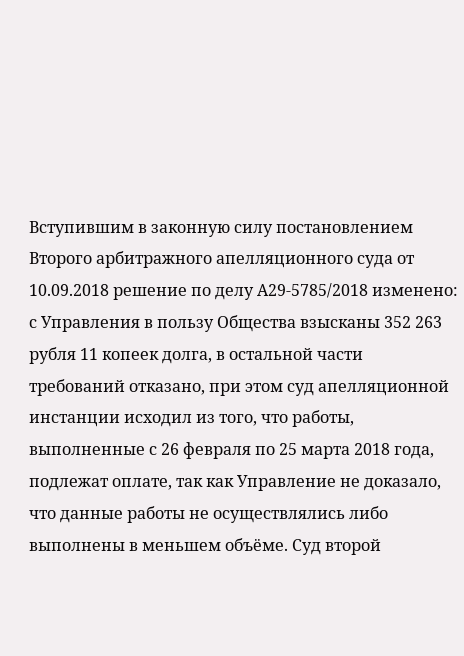Вступившим в законную силу постановлением Второго арбитражного апелляционного суда от 10.09.2018 решение по делу А29-5785/2018 изменено: с Управления в пользу Общества взысканы 352 263 рубля 11 копеек долга, в остальной части требований отказано, при этом суд апелляционной инстанции исходил из того, что работы, выполненные с 26 февраля по 25 марта 2018 года, подлежат оплате, так как Управление не доказало, что данные работы не осуществлялись либо выполнены в меньшем объёме. Суд второй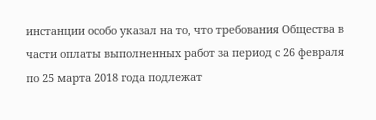инстанции особо указал на то, что требования Общества в части оплаты выполненных работ за период с 26 февраля по 25 марта 2018 года подлежат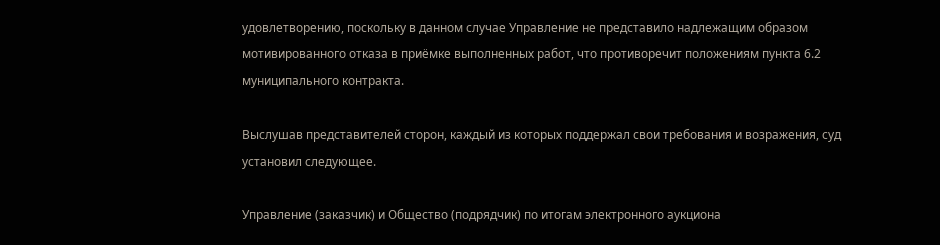удовлетворению, поскольку в данном случае Управление не представило надлежащим образом мотивированного отказа в приёмке выполненных работ, что противоречит положениям пункта 6.2 муниципального контракта.

Выслушав представителей сторон, каждый из которых поддержал свои требования и возражения, суд установил следующее.

Управление (заказчик) и Общество (подрядчик) по итогам электронного аукциона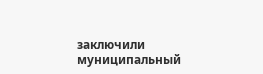заключили муниципальный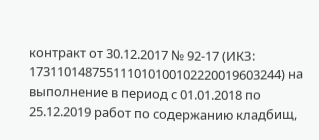контракт от 30.12.2017 № 92-17 (ИКЗ: 173110148755111010100102220019603244) на выполнение в период с 01.01.2018 по 25.12.2019 работ по содержанию кладбищ,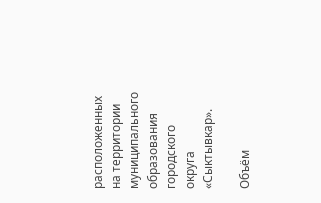расположенных на территории муниципального образования городского округа «Сыктывкар».

Объём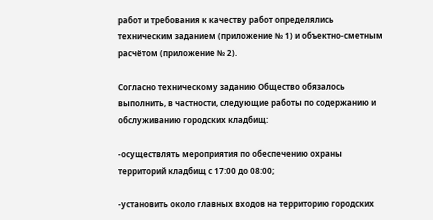работ и требования к качеству работ определялись техническим заданием (приложение № 1) и объектно-сметным расчётом (приложение № 2).

Согласно техническому заданию Общество обязалось выполнить, в частности, следующие работы по содержанию и обслуживанию городских кладбищ:

-осуществлять мероприятия по обеспечению охраны территорий кладбищ с 17:00 до 08:00;

-установить около главных входов на территорию городских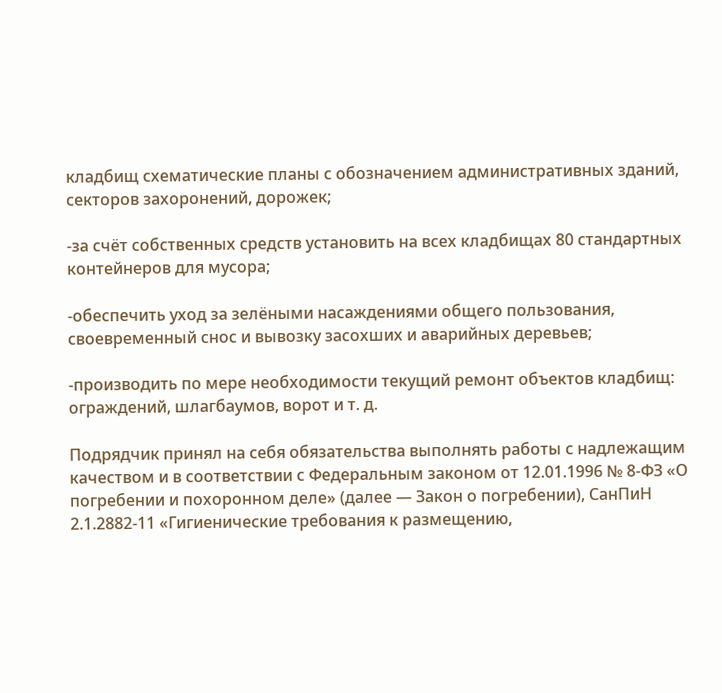кладбищ схематические планы с обозначением административных зданий, секторов захоронений, дорожек;

-за счёт собственных средств установить на всех кладбищах 80 стандартных контейнеров для мусора;

-обеспечить уход за зелёными насаждениями общего пользования, своевременный снос и вывозку засохших и аварийных деревьев;

-производить по мере необходимости текущий ремонт объектов кладбищ: ограждений, шлагбаумов, ворот и т. д.

Подрядчик принял на себя обязательства выполнять работы с надлежащим качеством и в соответствии с Федеральным законом от 12.01.1996 № 8-ФЗ «О погребении и похоронном деле» (далее — Закон о погребении), СанПиН 2.1.2882-11 «Гигиенические требования к размещению,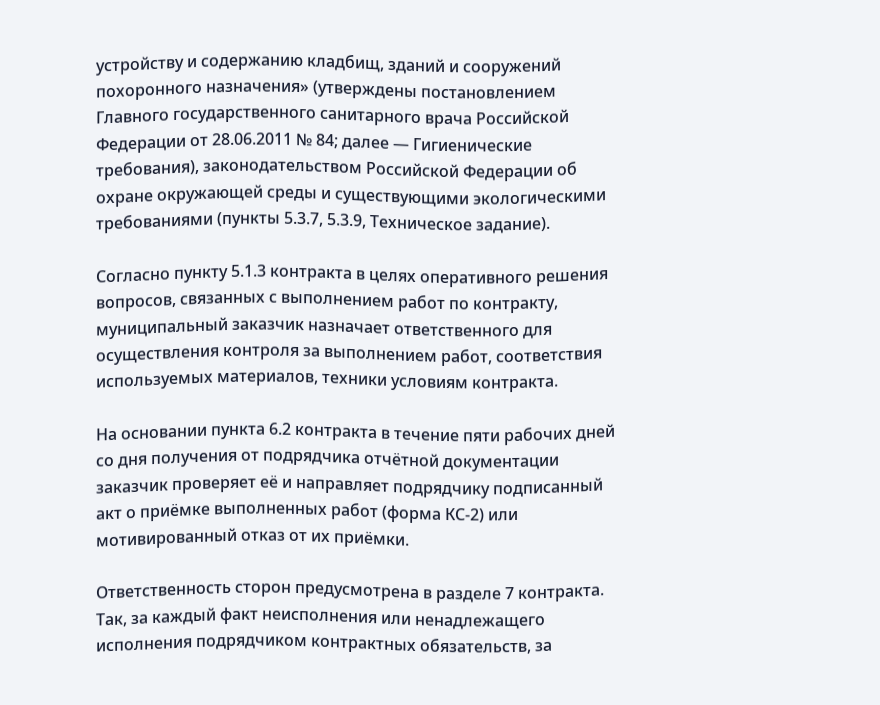устройству и содержанию кладбищ, зданий и сооружений похоронного назначения» (утверждены постановлением Главного государственного санитарного врача Российской Федерации от 28.06.2011 № 84; далее — Гигиенические требования), законодательством Российской Федерации об охране окружающей среды и существующими экологическими требованиями (пункты 5.3.7, 5.3.9, Техническое задание).

Согласно пункту 5.1.3 контракта в целях оперативного решения вопросов, связанных с выполнением работ по контракту, муниципальный заказчик назначает ответственного для осуществления контроля за выполнением работ, соответствия используемых материалов, техники условиям контракта.

На основании пункта 6.2 контракта в течение пяти рабочих дней со дня получения от подрядчика отчётной документации заказчик проверяет её и направляет подрядчику подписанный акт о приёмке выполненных работ (форма КС-2) или мотивированный отказ от их приёмки.

Ответственность сторон предусмотрена в разделе 7 контракта. Так, за каждый факт неисполнения или ненадлежащего исполнения подрядчиком контрактных обязательств, за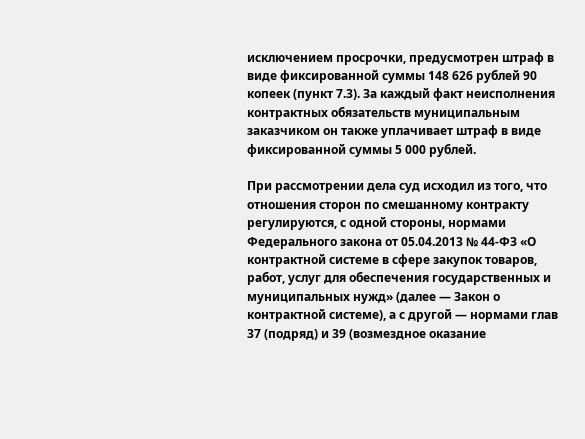исключением просрочки, предусмотрен штраф в виде фиксированной суммы 148 626 рублей 90 копеек (пункт 7.3). За каждый факт неисполнения контрактных обязательств муниципальным заказчиком он также уплачивает штраф в виде фиксированной суммы 5 000 рублей.

При рассмотрении дела суд исходил из того, что отношения сторон по смешанному контракту регулируются, с одной стороны, нормами Федерального закона от 05.04.2013 № 44-ФЗ «О контрактной системе в сфере закупок товаров, работ, услуг для обеспечения государственных и муниципальных нужд» (далее — Закон о контрактной системе), а с другой — нормами глав 37 (подряд) и 39 (возмездное оказание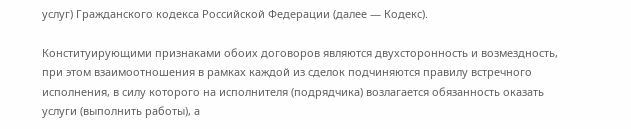услуг) Гражданского кодекса Российской Федерации (далее — Кодекс).

Конституирующими признаками обоих договоров являются двухсторонность и возмездность, при этом взаимоотношения в рамках каждой из сделок подчиняются правилу встречного исполнения, в силу которого на исполнителя (подрядчика) возлагается обязанность оказать услуги (выполнить работы), а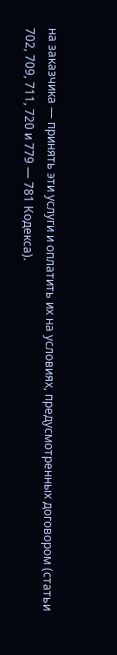на заказчика — принять эти услуги и оплатить их на условиях, предусмотренных договором (статьи 702, 709, 711, 720 и 779 — 781 Кодекса).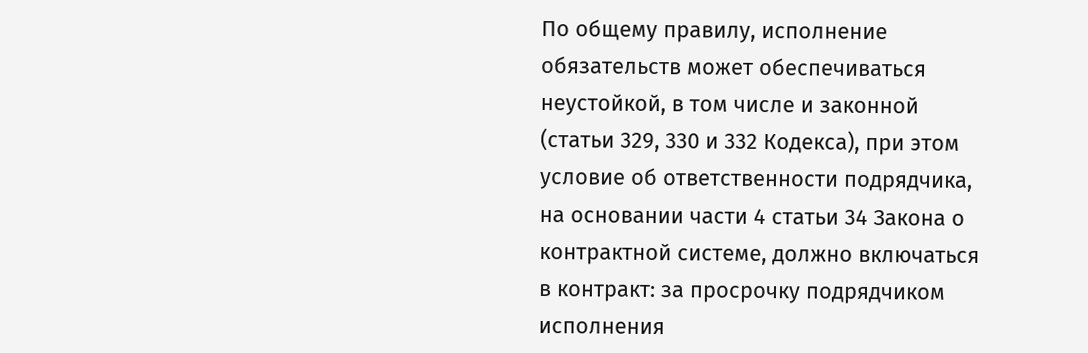По общему правилу, исполнение обязательств может обеспечиваться неустойкой, в том числе и законной (статьи 329, 330 и 332 Кодекса), при этом условие об ответственности подрядчика, на основании части 4 статьи 34 Закона о контрактной системе, должно включаться в контракт: за просрочку подрядчиком исполнения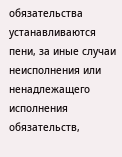обязательства устанавливаются пени, за иные случаи неисполнения или ненадлежащего исполнения обязательств,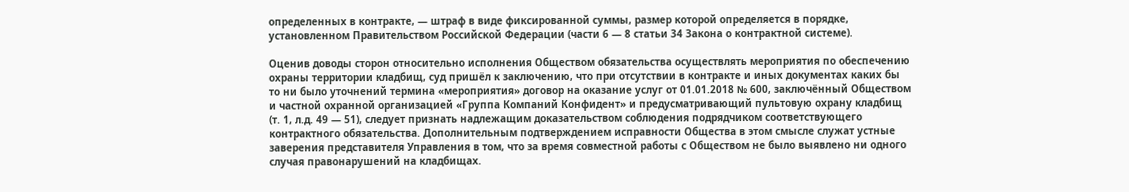определенных в контракте, — штраф в виде фиксированной суммы, размер которой определяется в порядке, установленном Правительством Российской Федерации (части 6 — 8 статьи 34 Закона о контрактной системе).

Оценив доводы сторон относительно исполнения Обществом обязательства осуществлять мероприятия по обеспечению охраны территории кладбищ, суд пришёл к заключению, что при отсутствии в контракте и иных документах каких бы то ни было уточнений термина «мероприятия» договор на оказание услуг от 01.01.2018 № 600, заключённый Обществом и частной охранной организацией «Группа Компаний Конфидент» и предусматривающий пультовую охрану кладбищ (т. 1, л.д. 49 — 51), следует признать надлежащим доказательством соблюдения подрядчиком соответствующего контрактного обязательства. Дополнительным подтверждением исправности Общества в этом смысле служат устные заверения представителя Управления в том, что за время совместной работы с Обществом не было выявлено ни одного случая правонарушений на кладбищах.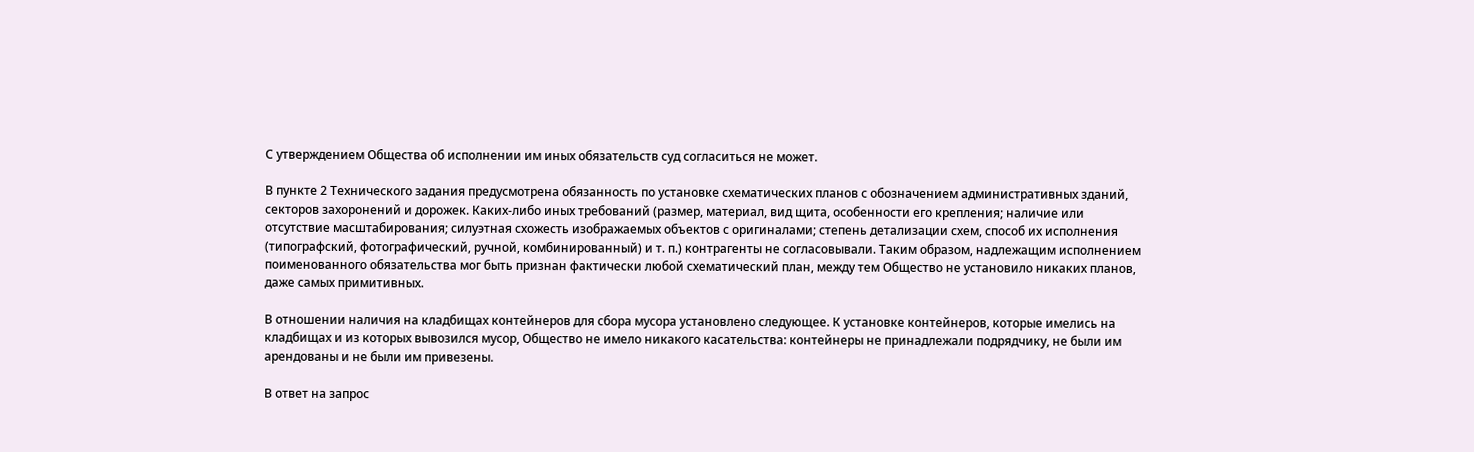С утверждением Общества об исполнении им иных обязательств суд согласиться не может.

В пункте 2 Технического задания предусмотрена обязанность по установке схематических планов с обозначением административных зданий, секторов захоронений и дорожек. Каких-либо иных требований (размер, материал, вид щита, особенности его крепления; наличие или отсутствие масштабирования; силуэтная схожесть изображаемых объектов с оригиналами; степень детализации схем, способ их исполнения (типографский, фотографический, ручной, комбинированный) и т. п.) контрагенты не согласовывали. Таким образом, надлежащим исполнением поименованного обязательства мог быть признан фактически любой схематический план, между тем Общество не установило никаких планов, даже самых примитивных.

В отношении наличия на кладбищах контейнеров для сбора мусора установлено следующее. К установке контейнеров, которые имелись на кладбищах и из которых вывозился мусор, Общество не имело никакого касательства: контейнеры не принадлежали подрядчику, не были им арендованы и не были им привезены.

В ответ на запрос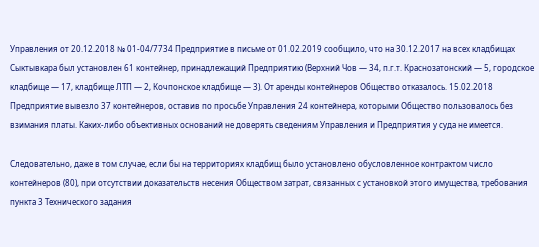Управления от 20.12.2018 № 01-04/7734 Предприятие в письме от 01.02.2019 сообщило, что на 30.12.2017 на всех кладбищах Сыктывкара был установлен 61 контейнер, принадлежащий Предприятию (Верхний Чов — 34, п.г.т. Краснозатонский — 5, городское кладбище — 17, кладбище ЛТП — 2, Кочпонское кладбище — 3). От аренды контейнеров Общество отказалось. 15.02.2018 Предприятие вывезло 37 контейнеров, оставив по просьбе Управления 24 контейнера, которыми Общество пользовалось без взимания платы. Каких-либо объективных оснований не доверять сведениям Управления и Предприятия у суда не имеется.

Следовательно, даже в том случае, если бы на территориях кладбищ было установлено обусловленное контрактом число контейнеров (80), при отсутствии доказательств несения Обществом затрат, связанных с установкой этого имущества, требования пункта 3 Технического задания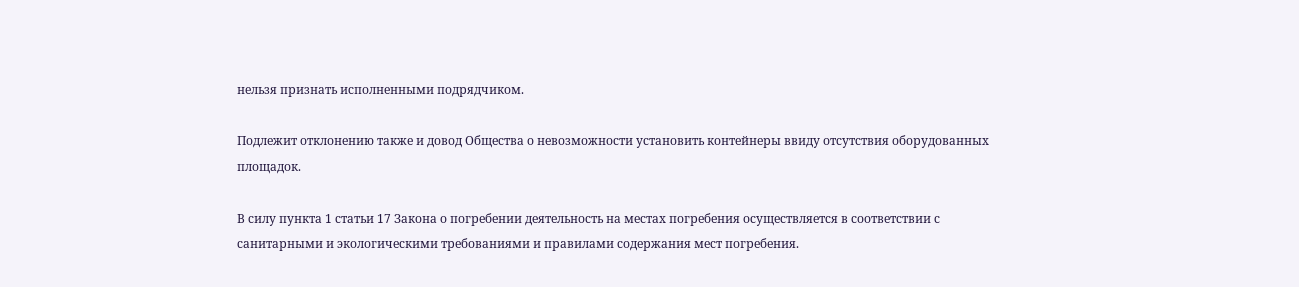нельзя признать исполненными подрядчиком.

Подлежит отклонению также и довод Общества о невозможности установить контейнеры ввиду отсутствия оборудованных площадок.

В силу пункта 1 статьи 17 Закона о погребении деятельность на местах погребения осуществляется в соответствии с санитарными и экологическими требованиями и правилами содержания мест погребения.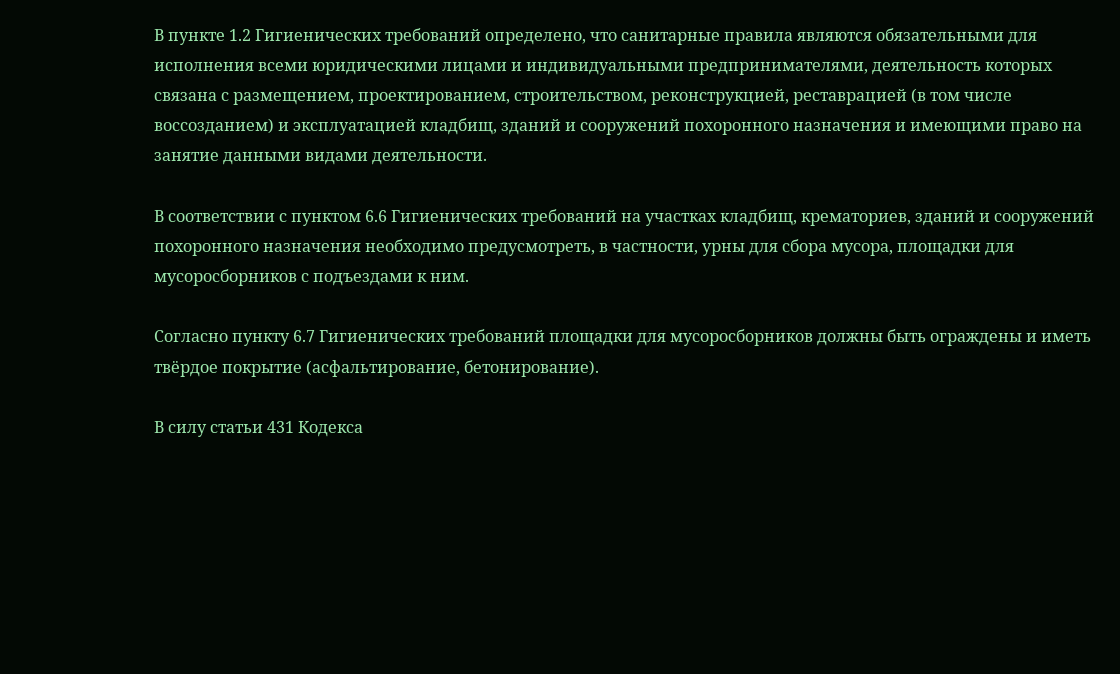В пункте 1.2 Гигиенических требований определено, что санитарные правила являются обязательными для исполнения всеми юридическими лицами и индивидуальными предпринимателями, деятельность которых связана с размещением, проектированием, строительством, реконструкцией, реставрацией (в том числе воссозданием) и эксплуатацией кладбищ, зданий и сооружений похоронного назначения и имеющими право на занятие данными видами деятельности.

В соответствии с пунктом 6.6 Гигиенических требований на участках кладбищ, крематориев, зданий и сооружений похоронного назначения необходимо предусмотреть, в частности, урны для сбора мусора, площадки для мусоросборников с подъездами к ним.

Согласно пункту 6.7 Гигиенических требований площадки для мусоросборников должны быть ограждены и иметь твёрдое покрытие (асфальтирование, бетонирование).

В силу статьи 431 Кодекса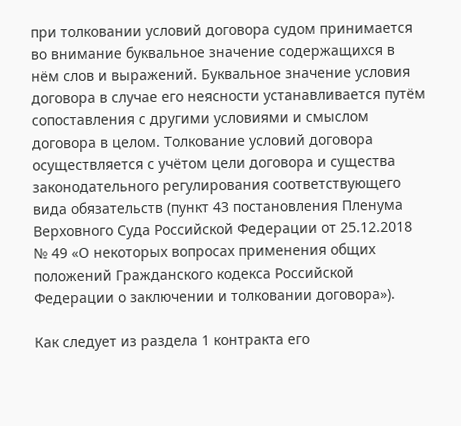при толковании условий договора судом принимается во внимание буквальное значение содержащихся в нём слов и выражений. Буквальное значение условия договора в случае его неясности устанавливается путём сопоставления с другими условиями и смыслом договора в целом. Толкование условий договора осуществляется с учётом цели договора и существа законодательного регулирования соответствующего вида обязательств (пункт 43 постановления Пленума Верховного Суда Российской Федерации от 25.12.2018 № 49 «О некоторых вопросах применения общих положений Гражданского кодекса Российской Федерации о заключении и толковании договора»).

Как следует из раздела 1 контракта его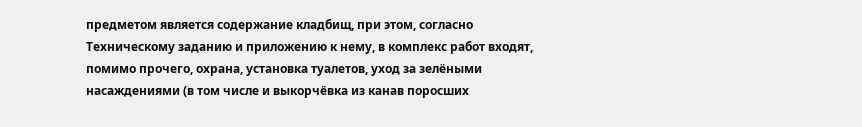предметом является содержание кладбищ, при этом, согласно Техническому заданию и приложению к нему, в комплекс работ входят, помимо прочего, охрана, установка туалетов, уход за зелёными насаждениями (в том числе и выкорчёвка из канав поросших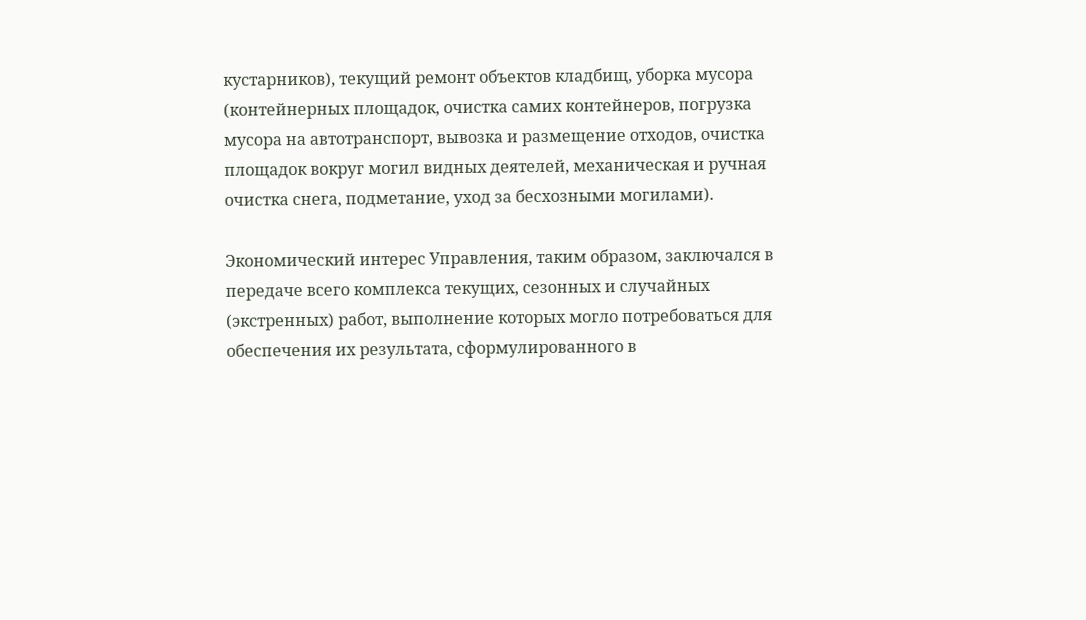кустарников), текущий ремонт объектов кладбищ, уборка мусора (контейнерных площадок, очистка самих контейнеров, погрузка мусора на автотранспорт, вывозка и размещение отходов, очистка площадок вокруг могил видных деятелей, механическая и ручная очистка снега, подметание, уход за бесхозными могилами).

Экономический интерес Управления, таким образом, заключался в передаче всего комплекса текущих, сезонных и случайных (экстренных) работ, выполнение которых могло потребоваться для обеспечения их результата, сформулированного в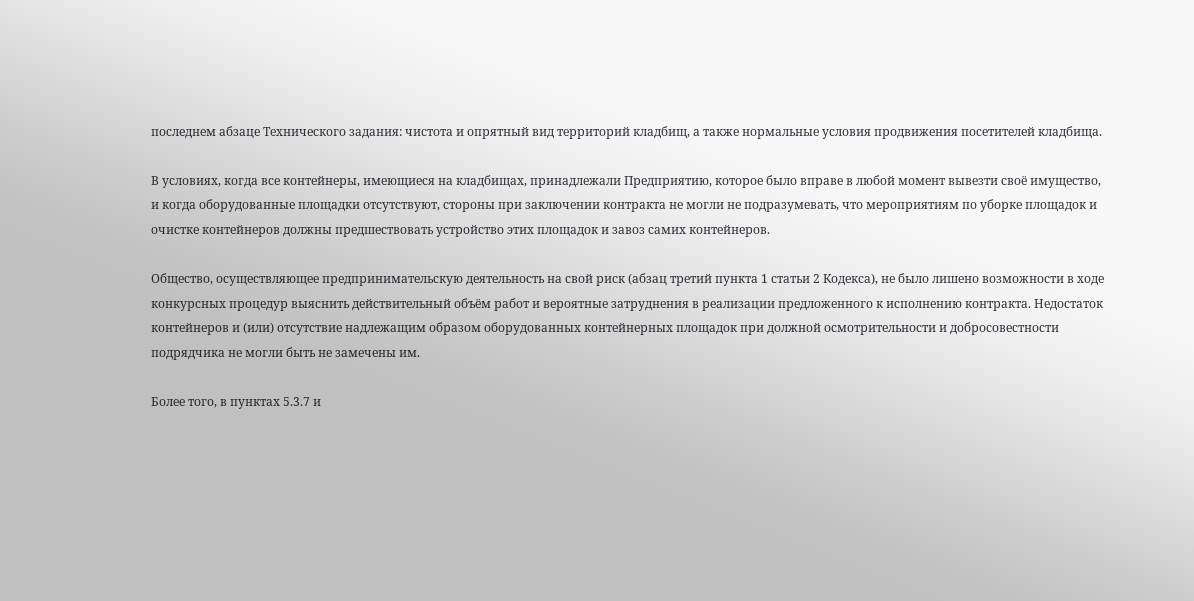последнем абзаце Технического задания: чистота и опрятный вид территорий кладбищ, а также нормальные условия продвижения посетителей кладбища.

В условиях, когда все контейнеры, имеющиеся на кладбищах, принадлежали Предприятию, которое было вправе в любой момент вывезти своё имущество, и когда оборудованные площадки отсутствуют, стороны при заключении контракта не могли не подразумевать, что мероприятиям по уборке площадок и очистке контейнеров должны предшествовать устройство этих площадок и завоз самих контейнеров.

Общество, осуществляющее предпринимательскую деятельность на свой риск (абзац третий пункта 1 статьи 2 Кодекса), не было лишено возможности в ходе конкурсных процедур выяснить действительный объём работ и вероятные затруднения в реализации предложенного к исполнению контракта. Недостаток контейнеров и (или) отсутствие надлежащим образом оборудованных контейнерных площадок при должной осмотрительности и добросовестности подрядчика не могли быть не замечены им.

Более того, в пунктах 5.3.7 и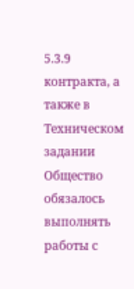5.3.9 контракта, а также в Техническом задании Общество обязалось выполнять работы с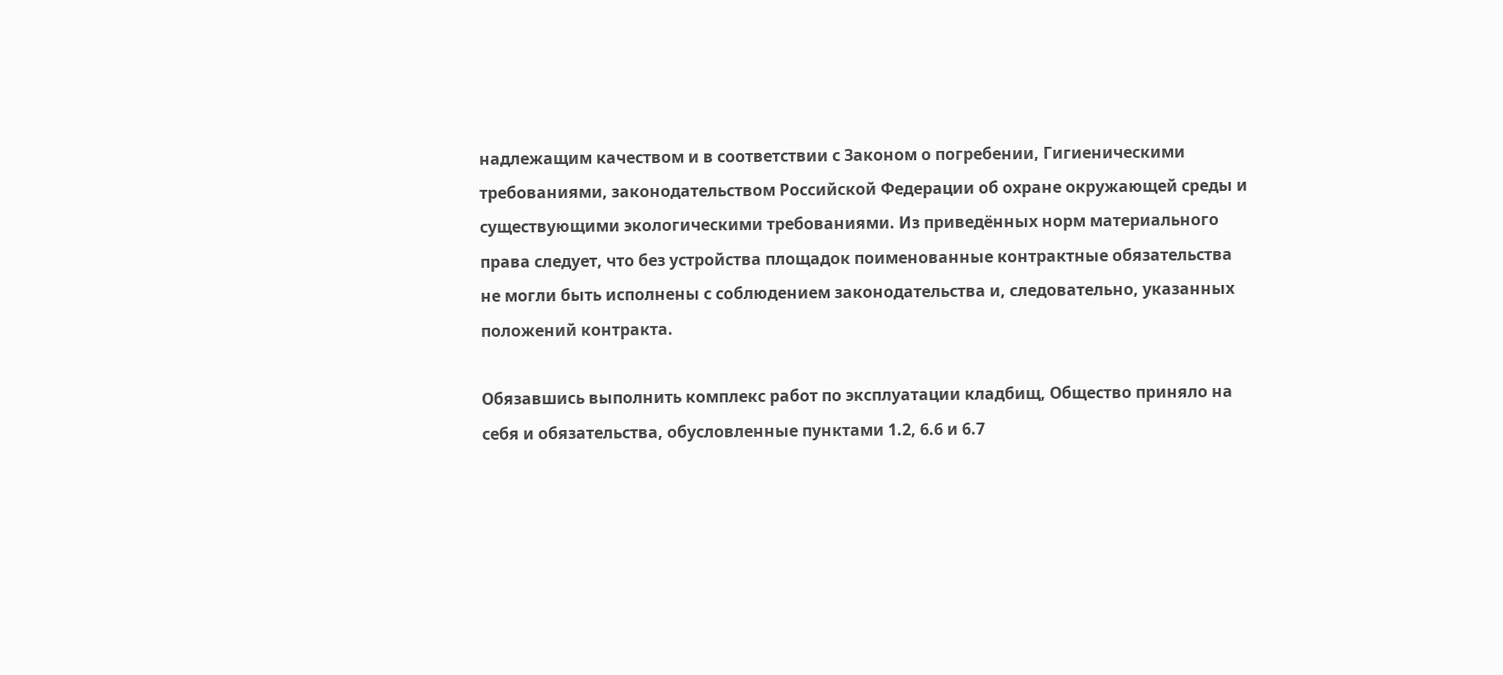надлежащим качеством и в соответствии с Законом о погребении, Гигиеническими требованиями, законодательством Российской Федерации об охране окружающей среды и существующими экологическими требованиями. Из приведённых норм материального права следует, что без устройства площадок поименованные контрактные обязательства не могли быть исполнены с соблюдением законодательства и, следовательно, указанных положений контракта.

Обязавшись выполнить комплекс работ по эксплуатации кладбищ, Общество приняло на себя и обязательства, обусловленные пунктами 1.2, 6.6 и 6.7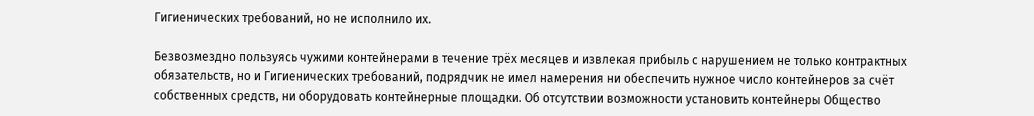Гигиенических требований, но не исполнило их.

Безвозмездно пользуясь чужими контейнерами в течение трёх месяцев и извлекая прибыль с нарушением не только контрактных обязательств, но и Гигиенических требований, подрядчик не имел намерения ни обеспечить нужное число контейнеров за счёт собственных средств, ни оборудовать контейнерные площадки. Об отсутствии возможности установить контейнеры Общество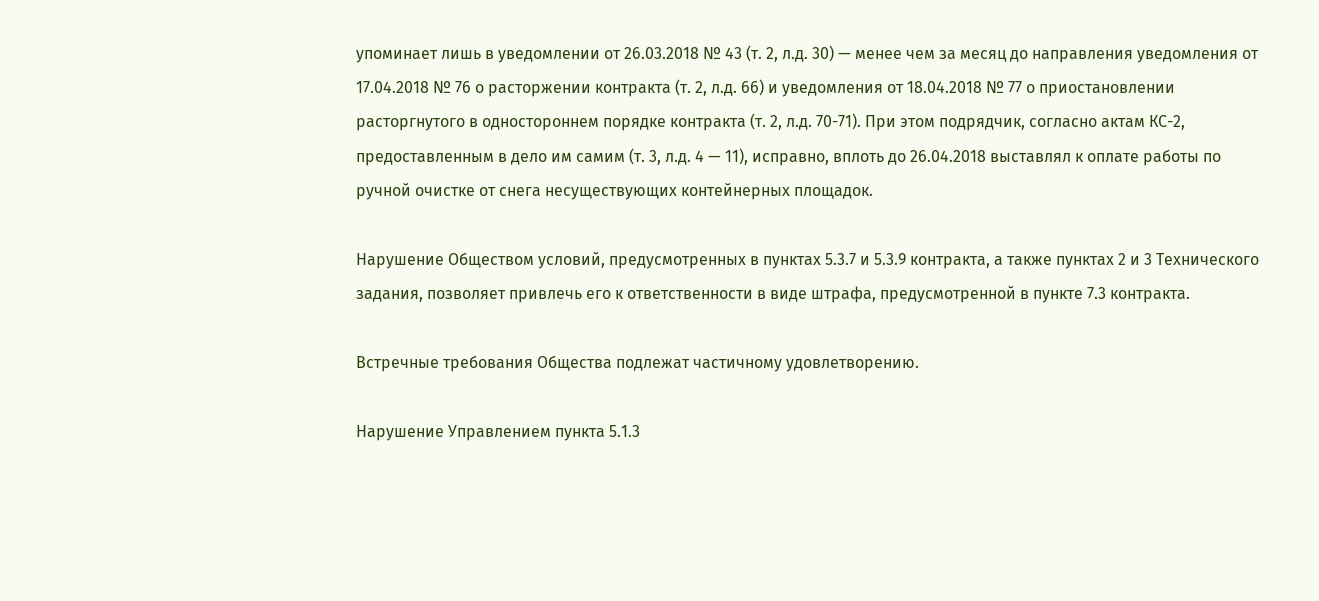упоминает лишь в уведомлении от 26.03.2018 № 43 (т. 2, л.д. 30) — менее чем за месяц до направления уведомления от 17.04.2018 № 76 о расторжении контракта (т. 2, л.д. 66) и уведомления от 18.04.2018 № 77 о приостановлении расторгнутого в одностороннем порядке контракта (т. 2, л.д. 70-71). При этом подрядчик, согласно актам КС-2, предоставленным в дело им самим (т. 3, л.д. 4 — 11), исправно, вплоть до 26.04.2018 выставлял к оплате работы по ручной очистке от снега несуществующих контейнерных площадок.

Нарушение Обществом условий, предусмотренных в пунктах 5.3.7 и 5.3.9 контракта, а также пунктах 2 и 3 Технического задания, позволяет привлечь его к ответственности в виде штрафа, предусмотренной в пункте 7.3 контракта.

Встречные требования Общества подлежат частичному удовлетворению.

Нарушение Управлением пункта 5.1.3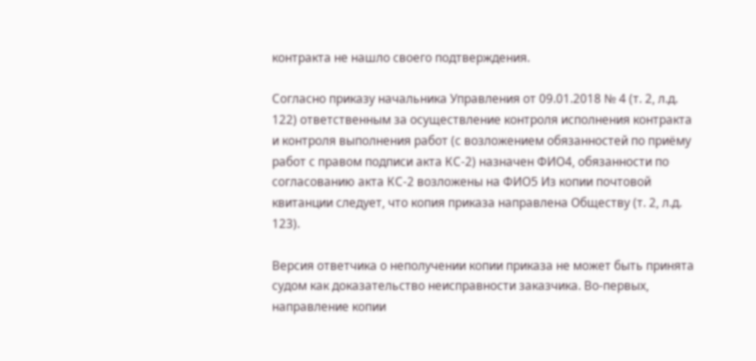контракта не нашло своего подтверждения.

Согласно приказу начальника Управления от 09.01.2018 № 4 (т. 2, л.д. 122) ответственным за осуществление контроля исполнения контракта и контроля выполнения работ (с возложением обязанностей по приёму работ с правом подписи акта КС-2) назначен ФИО4, обязанности по согласованию акта КС-2 возложены на ФИО5 Из копии почтовой квитанции следует, что копия приказа направлена Обществу (т. 2, л.д. 123).

Версия ответчика о неполучении копии приказа не может быть принята судом как доказательство неисправности заказчика. Во-первых, направление копии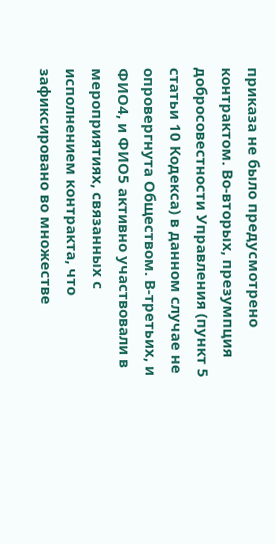приказа не было предусмотрено контрактом. Во-вторых, презумпция добросовестности Управления (пункт 5 статьи 10 Кодекса) в данном случае не опровергнута Обществом. В-третьих, и ФИО4, и ФИО5 активно участвовали в мероприятиях, связанных с исполнением контракта, что зафиксировано во множестве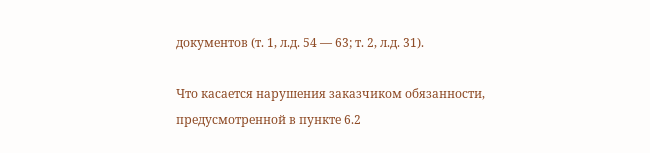документов (т. 1, л.д. 54 — 63; т. 2, л.д. 31).

Что касается нарушения заказчиком обязанности, предусмотренной в пункте 6.2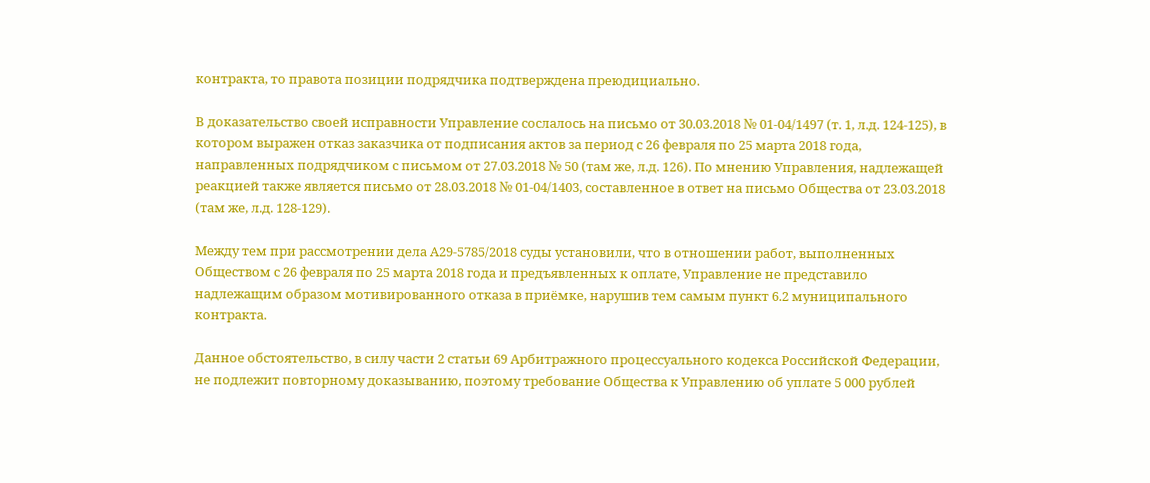контракта, то правота позиции подрядчика подтверждена преюдициально.

В доказательство своей исправности Управление сослалось на письмо от 30.03.2018 № 01-04/1497 (т. 1, л.д. 124-125), в котором выражен отказ заказчика от подписания актов за период с 26 февраля по 25 марта 2018 года, направленных подрядчиком с письмом от 27.03.2018 № 50 (там же, л.д. 126). По мнению Управления, надлежащей реакцией также является письмо от 28.03.2018 № 01-04/1403, составленное в ответ на письмо Общества от 23.03.2018 (там же, л.д. 128-129).

Между тем при рассмотрении дела А29-5785/2018 суды установили, что в отношении работ, выполненных Обществом с 26 февраля по 25 марта 2018 года и предъявленных к оплате, Управление не представило надлежащим образом мотивированного отказа в приёмке, нарушив тем самым пункт 6.2 муниципального контракта.

Данное обстоятельство, в силу части 2 статьи 69 Арбитражного процессуального кодекса Российской Федерации, не подлежит повторному доказыванию, поэтому требование Общества к Управлению об уплате 5 000 рублей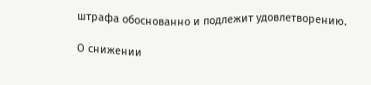штрафа обоснованно и подлежит удовлетворению.

О снижении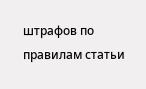штрафов по правилам статьи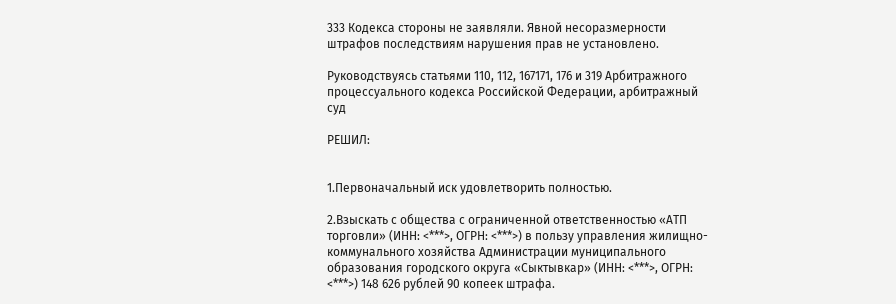333 Кодекса стороны не заявляли. Явной несоразмерности штрафов последствиям нарушения прав не установлено.

Руководствуясь статьями 110, 112, 167171, 176 и 319 Арбитражного процессуального кодекса Российской Федерации, арбитражный суд

РЕШИЛ:


1.Первоначальный иск удовлетворить полностью.

2.Взыскать с общества с ограниченной ответственностью «АТП торговли» (ИНН: <***>, ОГРН: <***>) в пользу управления жилищно-коммунального хозяйства Администрации муниципального образования городского округа «Сыктывкар» (ИНН: <***>, ОГРН: <***>) 148 626 рублей 90 копеек штрафа.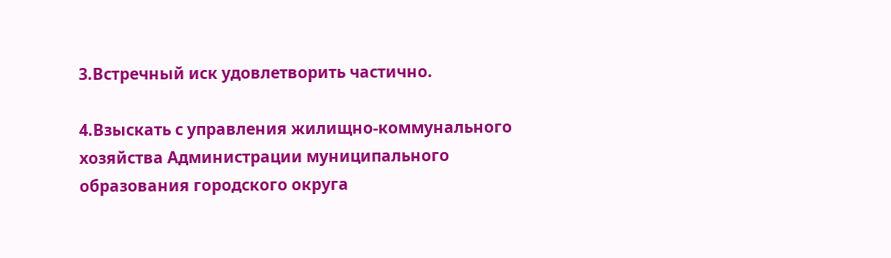3.Встречный иск удовлетворить частично.

4.Взыскать с управления жилищно-коммунального хозяйства Администрации муниципального образования городского округа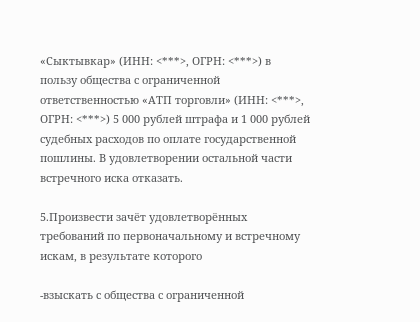«Сыктывкар» (ИНН: <***>, ОГРН: <***>) в пользу общества с ограниченной ответственностью «АТП торговли» (ИНН: <***>, ОГРН: <***>) 5 000 рублей штрафа и 1 000 рублей судебных расходов по оплате государственной пошлины. В удовлетворении остальной части встречного иска отказать.

5.Произвести зачёт удовлетворённых требований по первоначальному и встречному искам, в результате которого

-взыскать с общества с ограниченной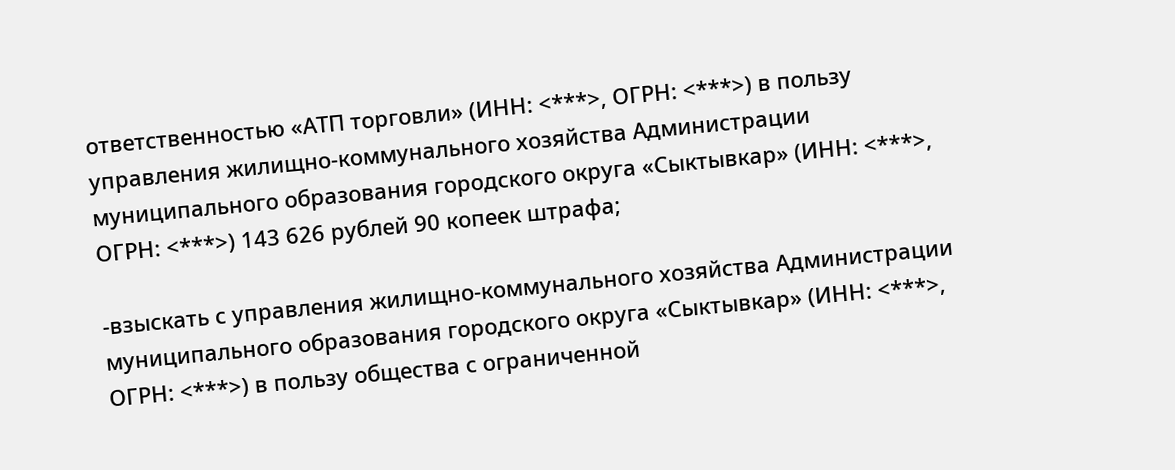ответственностью «АТП торговли» (ИНН: <***>, ОГРН: <***>) в пользу управления жилищно-коммунального хозяйства Администрации муниципального образования городского округа «Сыктывкар» (ИНН: <***>, ОГРН: <***>) 143 626 рублей 90 копеек штрафа;

-взыскать с управления жилищно-коммунального хозяйства Администрации муниципального образования городского округа «Сыктывкар» (ИНН: <***>, ОГРН: <***>) в пользу общества с ограниченной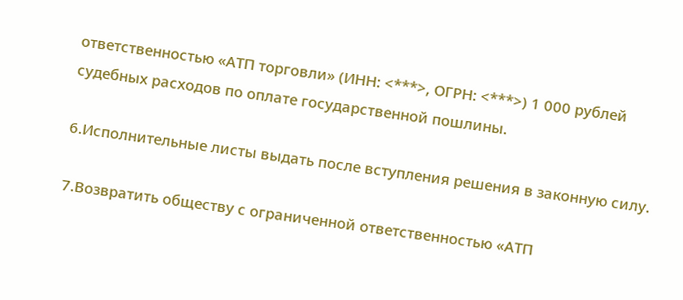ответственностью «АТП торговли» (ИНН: <***>, ОГРН: <***>) 1 000 рублей судебных расходов по оплате государственной пошлины.

6.Исполнительные листы выдать после вступления решения в законную силу.

7.Возвратить обществу с ограниченной ответственностью «АТП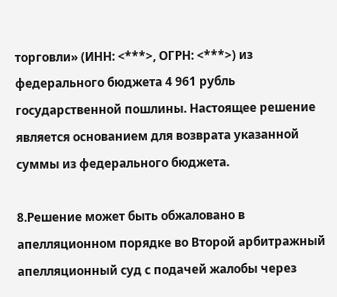торговли» (ИНН: <***>, ОГРН: <***>) из федерального бюджета 4 961 рубль государственной пошлины. Настоящее решение является основанием для возврата указанной суммы из федерального бюджета.

8.Решение может быть обжаловано в апелляционном порядке во Второй арбитражный апелляционный суд с подачей жалобы через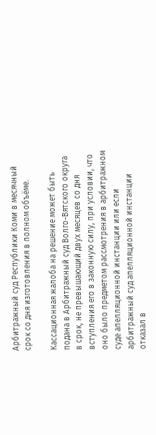Арбитражный суд Республики Коми в месячный срок со дня изготовления в полном объёме.

Кассационная жалоба на решение может быть подана в Арбитражный суд Волго-Вятского округа в срок, не превышающий двух месяцев со дня вступления его в законную силу, при условии, что оно было предметом рассмотрения в арбитражном суде апелляционной инстанции или если арбитражный суд апелляционной инстанции отказал в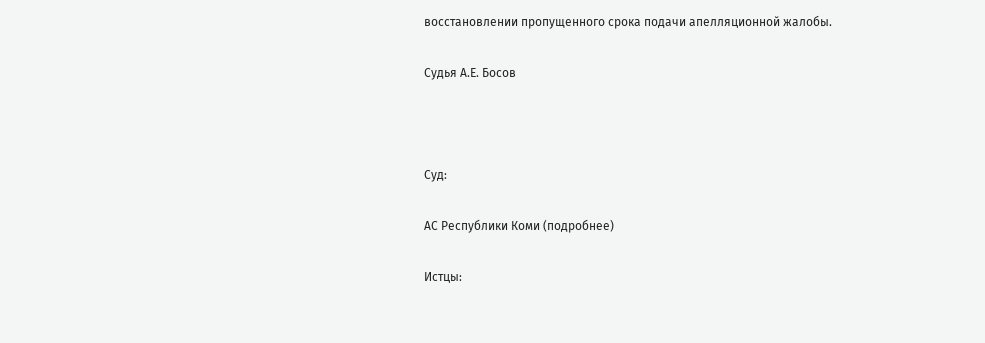восстановлении пропущенного срока подачи апелляционной жалобы.

Судья А.Е. Босов



Суд:

АС Республики Коми (подробнее)

Истцы: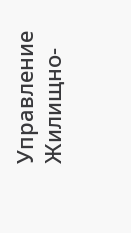Управление Жилищно-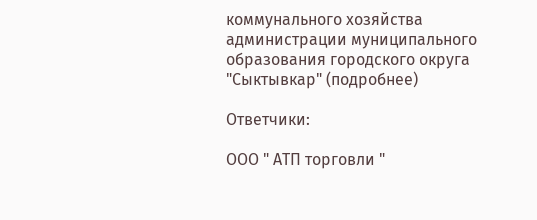коммунального хозяйства администрации муниципального образования городского округа "Сыктывкар" (подробнее)

Ответчики:

ООО " АТП торговли "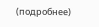(подробнее)